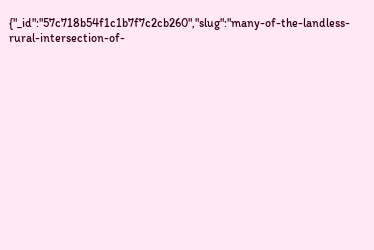{"_id":"57c718b54f1c1b7f7c2cb260","slug":"many-of-the-landless-rural-intersection-of-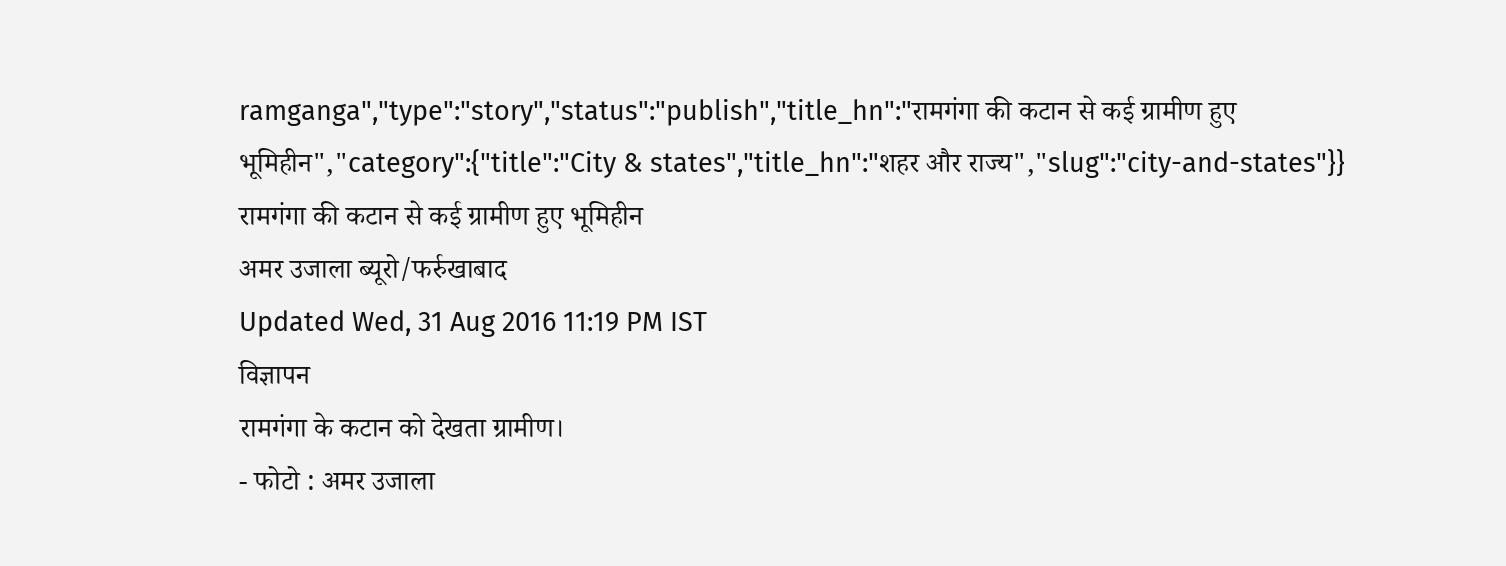ramganga","type":"story","status":"publish","title_hn":"रामगंगा की कटान से कई ग्रामीण हुए भूमिहीन","category":{"title":"City & states","title_hn":"शहर और राज्य","slug":"city-and-states"}}
रामगंगा की कटान से कई ग्रामीण हुए भूमिहीन
अमर उजाला ब्यूरो/फर्रुखाबाद
Updated Wed, 31 Aug 2016 11:19 PM IST
विज्ञापन
रामगंगा के कटान को देखता ग्रामीण।
- फोटो : अमर उजाला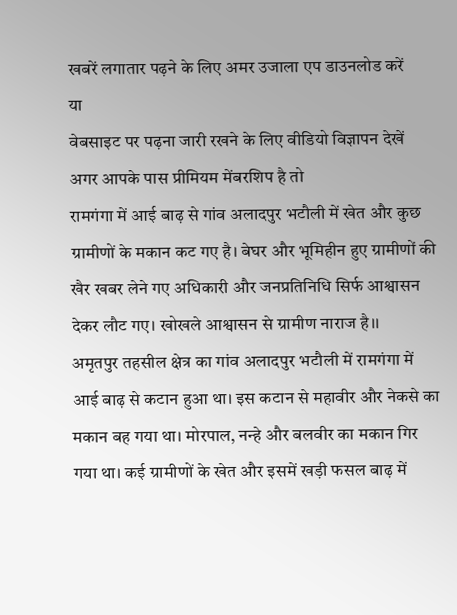खबरें लगातार पढ़ने के लिए अमर उजाला एप डाउनलोड करें
या
वेबसाइट पर पढ़ना जारी रखने के लिए वीडियो विज्ञापन देखें
अगर आपके पास प्रीमियम मेंबरशिप है तो
रामगंगा में आई बाढ़ से गांव अलादपुर भटौली में खेत और कुछ ग्रामीणों के मकान कट गए है। बेघर और भूमिहीन हुए ग्रामीणों की खैर खबर लेने गए अधिकारी और जनप्रतिनिधि सिर्फ आश्वासन देकर लौट गए। खोखले आश्वासन से ग्रामीण नाराज है।।
अमृतपुर तहसील क्षेत्र का गांव अलादपुर भटौली में रामगंगा में आई बाढ़ से कटान हुआ था। इस कटान से महावीर और नेकसे का मकान बह गया था। मोरपाल, नन्हे और बलवीर का मकान गिर गया था। कई ग्रामीणों के खेत और इसमें खड़ी फसल बाढ़ में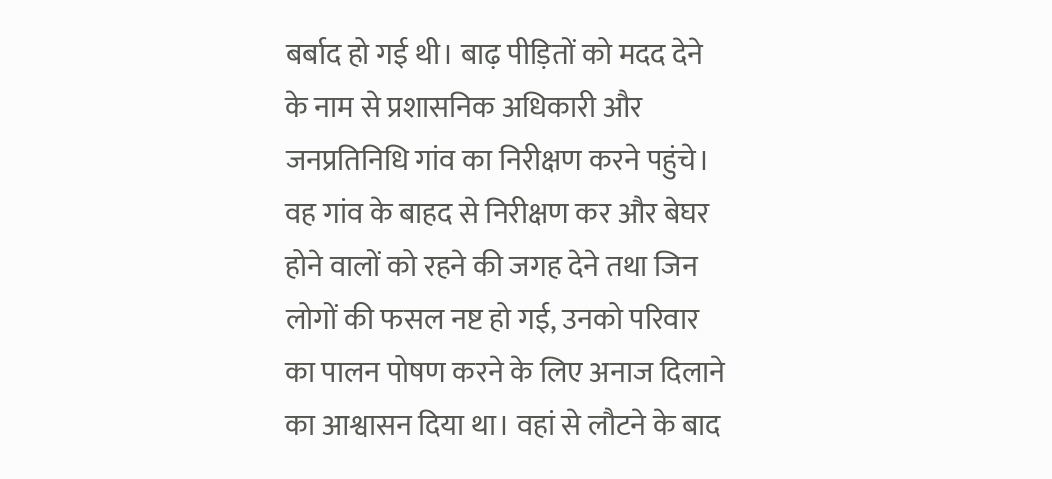बर्बाद हो गई थी। बाढ़ पीड़ितों को मदद देने के नाम से प्रशासनिक अधिकारी और जनप्रतिनिधि गांव का निरीक्षण करने पहुंचे।
वह गांव के बाहद से निरीक्षण कर और बेघर होने वालों को रहने की जगह देने तथा जिन लोगों की फसल नष्ट हो गई, उनको परिवार का पालन पोषण करने के लिए अनाज दिलाने का आश्वासन दिया था। वहां से लौटने के बाद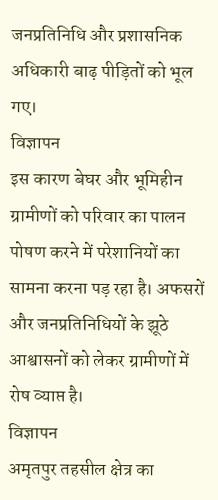जनप्रतिनिधि और प्रशासनिक अधिकारी बाढ़ पीड़ितों को भूल गए।
विज्ञापन
इस कारण बेघर और भूमिहीन ग्रामीणों को परिवार का पालन पोषण करने में परेशानियों का सामना करना पड़ रहा है। अफसरों और जनप्रतिनिधियों के झूठे आश्वासनों को लेकर ग्रामीणों में रोष व्याप्त है।
विज्ञापन
अमृतपुर तहसील क्षेत्र का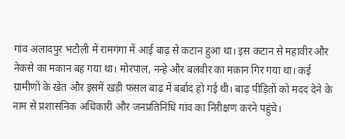गांव अलादपुर भटौली में रामगंगा में आई बाढ़ से कटान हुआ था। इस कटान से महावीर और नेकसे का मकान बह गया था। मोरपाल, नन्हे और बलवीर का मकान गिर गया था। कई ग्रामीणों के खेत और इसमें खड़ी फसल बाढ़ में बर्बाद हो गई थी। बाढ़ पीड़ितों को मदद देने के नाम से प्रशासनिक अधिकारी और जनप्रतिनिधि गांव का निरीक्षण करने पहुंचे।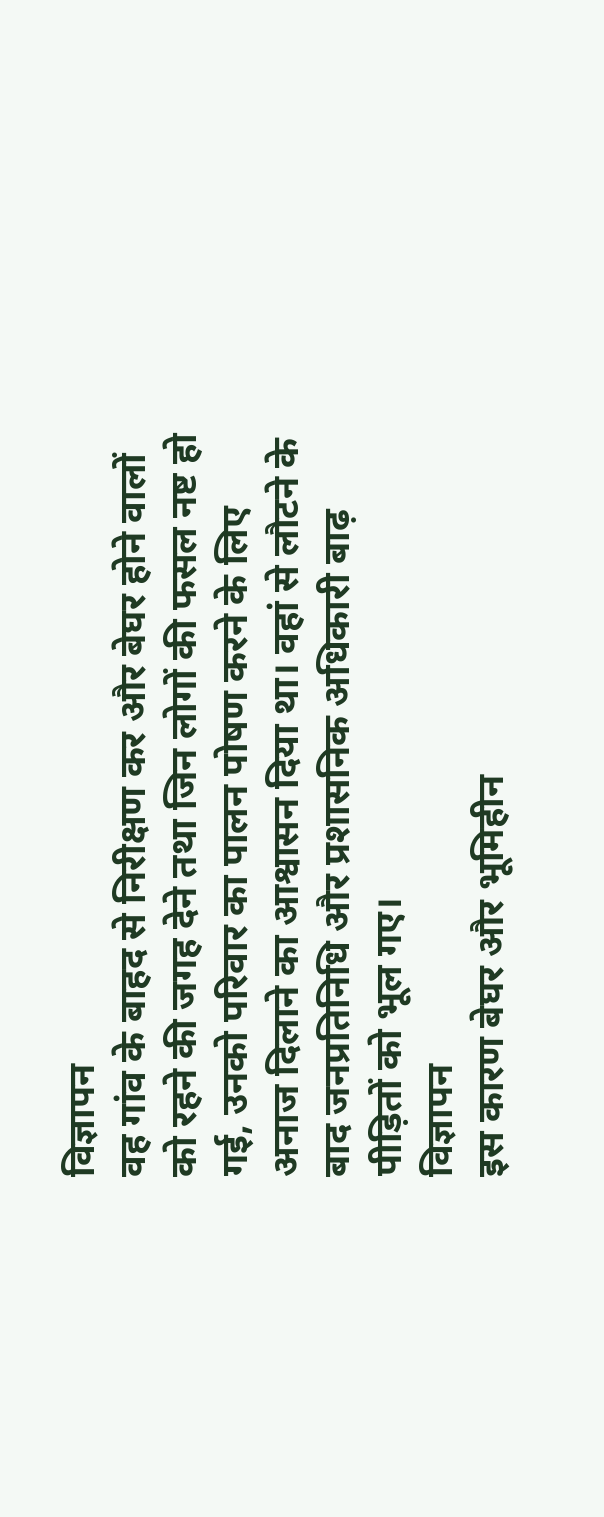विज्ञापन
वह गांव के बाहद से निरीक्षण कर और बेघर होने वालों को रहने की जगह देने तथा जिन लोगों की फसल नष्ट हो गई, उनको परिवार का पालन पोषण करने के लिए अनाज दिलाने का आश्वासन दिया था। वहां से लौटने के बाद जनप्रतिनिधि और प्रशासनिक अधिकारी बाढ़ पीड़ितों को भूल गए।
विज्ञापन
इस कारण बेघर और भूमिहीन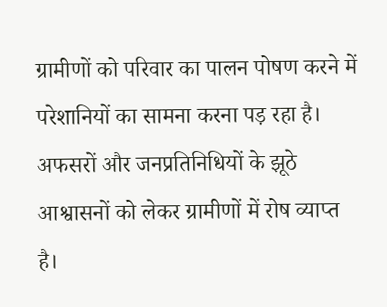ग्रामीणों को परिवार का पालन पोषण करने में परेशानियों का सामना करना पड़ रहा है। अफसरों और जनप्रतिनिधियों के झूठे आश्वासनों को लेकर ग्रामीणों में रोष व्याप्त है।